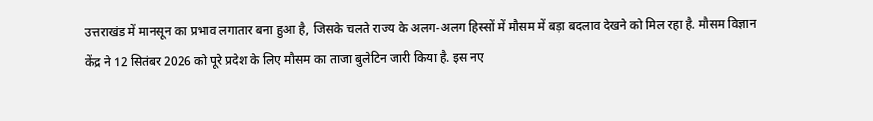उत्तराखंड में मानसून का प्रभाव लगातार बना हुआ है, जिसके चलते राज्य के अलग-अलग हिस्सों में मौसम में बड़ा बदलाव देखने को मिल रहा है. मौसम विज्ञान केंद्र ने 12 सितंबर 2026 को पूरे प्रदेश के लिए मौसम का ताजा बुलेटिन जारी किया है. इस नए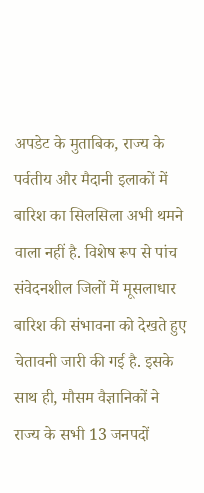अपडेट के मुताबिक, राज्य के पर्वतीय और मैदानी इलाकों में बारिश का सिलसिला अभी थमने वाला नहीं है. विशेष रूप से पांच संवेदनशील जिलों में मूसलाधार बारिश की संभावना को देखते हुए चेतावनी जारी की गई है. इसके साथ ही, मौसम वैज्ञानिकों ने राज्य के सभी 13 जनपदों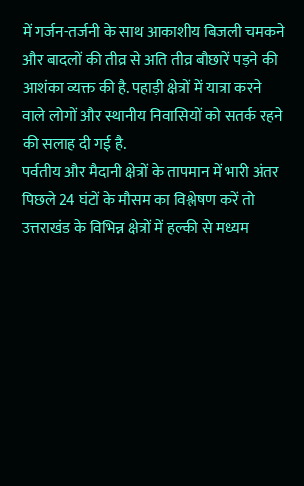में गर्जन-तर्जनी के साथ आकाशीय बिजली चमकने और बादलों की तीव्र से अति तीव्र बौछारें पड़ने की आशंका व्यक्त की है. पहाड़ी क्षेत्रों में यात्रा करने वाले लोगों और स्थानीय निवासियों को सतर्क रहने की सलाह दी गई है.
पर्वतीय और मैदानी क्षेत्रों के तापमान में भारी अंतर
पिछले 24 घंटों के मौसम का विश्लेषण करें तो उत्तराखंड के विभिन्न क्षेत्रों में हल्की से मध्यम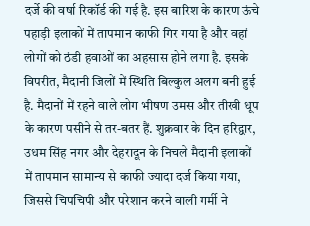दर्जे की वर्षा रिकॉर्ड की गई है. इस बारिश के कारण ऊंचे पहाड़ी इलाकों में तापमान काफी गिर गया है और वहां लोगों को ठंडी हवाओं का अहसास होने लगा है. इसके विपरीत, मैदानी जिलों में स्थिति बिल्कुल अलग बनी हुई है. मैदानों में रहने वाले लोग भीषण उमस और तीखी धूप के कारण पसीने से तर-बतर हैं. शुक्रवार के दिन हरिद्वार, उधम सिंह नगर और देहरादून के निचले मैदानी इलाकों में तापमान सामान्य से काफी ज्यादा दर्ज किया गया, जिससे चिपचिपी और परेशान करने वाली गर्मी ने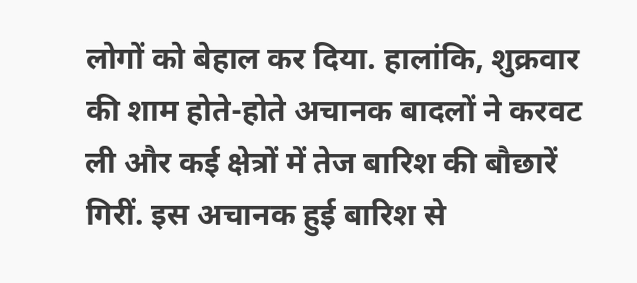लोगों को बेहाल कर दिया. हालांकि, शुक्रवार की शाम होते-होते अचानक बादलों ने करवट ली और कई क्षेत्रों में तेज बारिश की बौछारें गिरीं. इस अचानक हुई बारिश से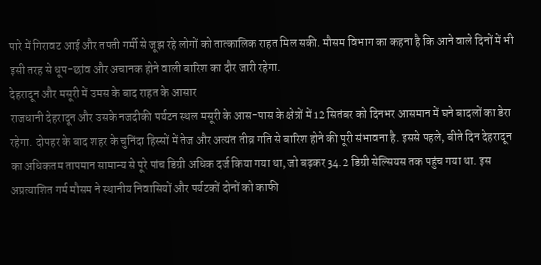पारे में गिरावट आई और तपती गर्मी से जूझ रहे लोगों को तात्कालिक राहत मिल सकी. मौसम विभाग का कहना है कि आने वाले दिनों में भी इसी तरह से धूप-छांव और अचानक होने वाली बारिश का दौर जारी रहेगा.
देहरादून और मसूरी में उमस के बाद राहत के आसार
राजधानी देहरादून और उसके नजदीकी पर्यटन स्थल मसूरी के आस-पास के क्षेत्रों में 12 सितंबर को दिनभर आसमान में घने बादलों का डेरा रहेगा. दोपहर के बाद शहर के चुनिंदा हिस्सों में तेज और अत्यंत तीव्र गति से बारिश होने की पूरी संभावना है. इससे पहले, बीते दिन देहरादून का अधिकतम तापमान सामान्य से पूरे पांच डिग्री अधिक दर्ज किया गया था, जो बढ़कर 34.2 डिग्री सेल्सियस तक पहुंच गया था. इस अप्रत्याशित गर्म मौसम ने स्थानीय निवासियों और पर्यटकों दोनों को काफी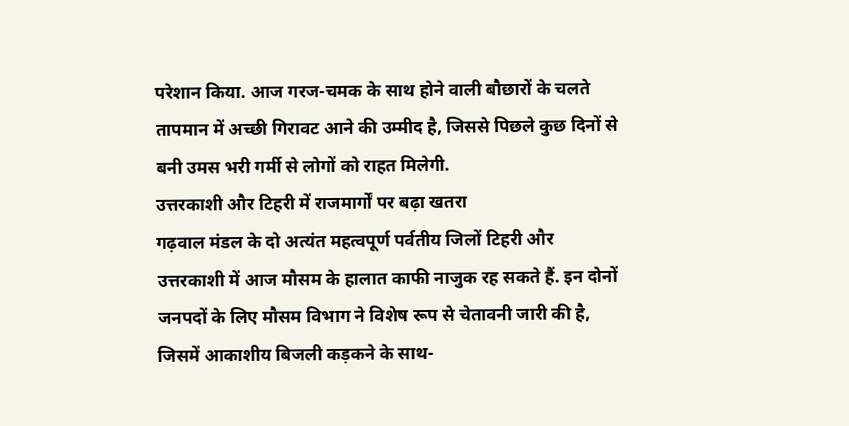परेशान किया. आज गरज-चमक के साथ होने वाली बौछारों के चलते तापमान में अच्छी गिरावट आने की उम्मीद है, जिससे पिछले कुछ दिनों से बनी उमस भरी गर्मी से लोगों को राहत मिलेगी.
उत्तरकाशी और टिहरी में राजमार्गों पर बढ़ा खतरा
गढ़वाल मंडल के दो अत्यंत महत्वपूर्ण पर्वतीय जिलों टिहरी और उत्तरकाशी में आज मौसम के हालात काफी नाजुक रह सकते हैं. इन दोनों जनपदों के लिए मौसम विभाग ने विशेष रूप से चेतावनी जारी की है, जिसमें आकाशीय बिजली कड़कने के साथ-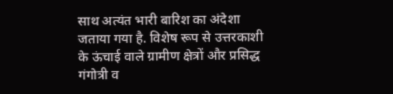साथ अत्यंत भारी बारिश का अंदेशा जताया गया है. विशेष रूप से उत्तरकाशी के ऊंचाई वाले ग्रामीण क्षेत्रों और प्रसिद्ध गंगोत्री व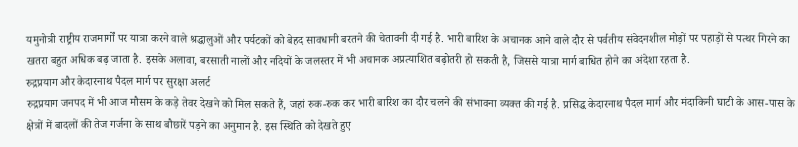यमुनोत्री राष्ट्रीय राजमार्गों पर यात्रा करने वाले श्रद्धालुओं और पर्यटकों को बेहद सावधानी बरतने की चेतावनी दी गई है. भारी बारिश के अचानक आने वाले दौर से पर्वतीय संवेदनशील मोड़ों पर पहाड़ों से पत्थर गिरने का खतरा बहुत अधिक बढ़ जाता है. इसके अलावा, बरसाती नालों और नदियों के जलस्तर में भी अचानक अप्रत्याशित बढ़ोतरी हो सकती है, जिससे यात्रा मार्ग बाधित होने का अंदेशा रहता है.
रुद्रप्रयाग और केदारनाथ पैदल मार्ग पर सुरक्षा अलर्ट
रुद्रप्रयाग जनपद में भी आज मौसम के कड़े तेवर देखने को मिल सकते हैं, जहां रुक-रुक कर भारी बारिश का दौर चलने की संभावना व्यक्त की गई है. प्रसिद्ध केदारनाथ पैदल मार्ग और मंदाकिनी घाटी के आस-पास के क्षेत्रों में बादलों की तेज गर्जना के साथ बौछारें पड़ने का अनुमान है. इस स्थिति को देखते हुए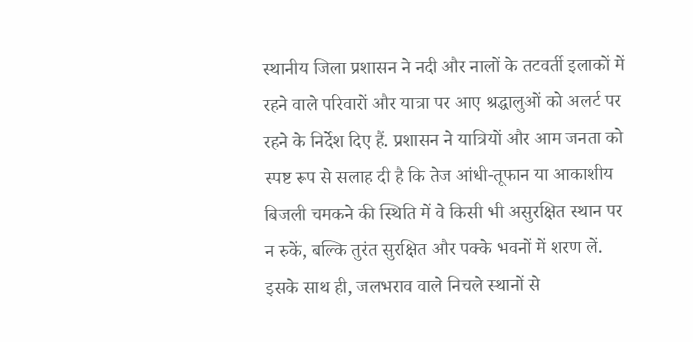स्थानीय जिला प्रशासन ने नदी और नालों के तटवर्ती इलाकों में रहने वाले परिवारों और यात्रा पर आए श्रद्धालुओं को अलर्ट पर रहने के निर्देश दिए हैं. प्रशासन ने यात्रियों और आम जनता को स्पष्ट रूप से सलाह दी है कि तेज आंधी-तूफान या आकाशीय बिजली चमकने की स्थिति में वे किसी भी असुरक्षित स्थान पर न रुकें, बल्कि तुरंत सुरक्षित और पक्के भवनों में शरण लें. इसके साथ ही, जलभराव वाले निचले स्थानों से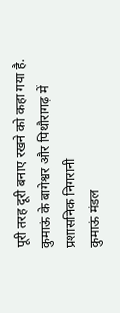पूरी तरह दूरी बनाए रखने को कहा गया है.
कुमाऊं के बागेश्वर और पिथौरागढ़ में प्रशासनिक निगरानी
कुमाऊं मंडल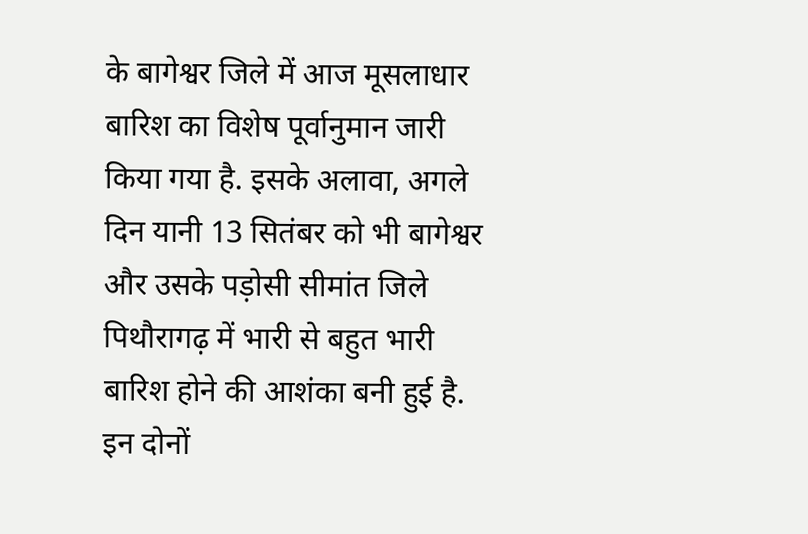के बागेश्वर जिले में आज मूसलाधार बारिश का विशेष पूर्वानुमान जारी किया गया है. इसके अलावा, अगले दिन यानी 13 सितंबर को भी बागेश्वर और उसके पड़ोसी सीमांत जिले पिथौरागढ़ में भारी से बहुत भारी बारिश होने की आशंका बनी हुई है. इन दोनों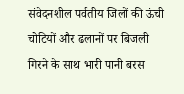संवेदनशील पर्वतीय जिलों की ऊंची चोटियों और ढलानों पर बिजली गिरने के साथ भारी पानी बरस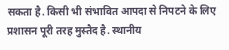सकता है. किसी भी संभावित आपदा से निपटने के लिए प्रशासन पूरी तरह मुस्तैद है. स्थानीय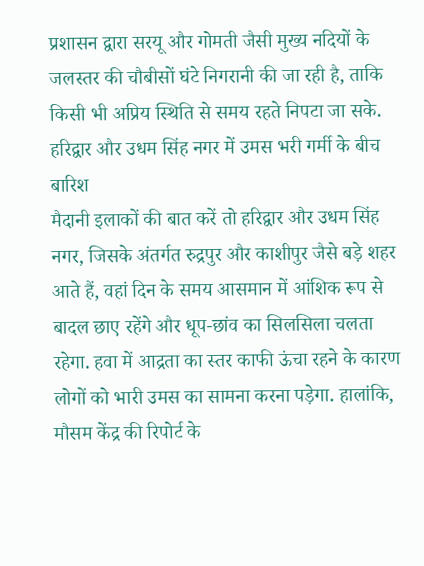प्रशासन द्वारा सरयू और गोमती जैसी मुख्य नदियों के जलस्तर की चौबीसों घंटे निगरानी की जा रही है, ताकि किसी भी अप्रिय स्थिति से समय रहते निपटा जा सके.
हरिद्वार और उधम सिंह नगर में उमस भरी गर्मी के बीच बारिश
मैदानी इलाकों की बात करें तो हरिद्वार और उधम सिंह नगर, जिसके अंतर्गत रुद्रपुर और काशीपुर जैसे बड़े शहर आते हैं, वहां दिन के समय आसमान में आंशिक रूप से बादल छाए रहेंगे और धूप-छांव का सिलसिला चलता रहेगा. हवा में आद्रता का स्तर काफी ऊंचा रहने के कारण लोगों को भारी उमस का सामना करना पड़ेगा. हालांकि, मौसम केंद्र की रिपोर्ट के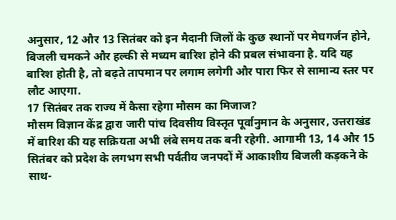अनुसार, 12 और 13 सितंबर को इन मैदानी जिलों के कुछ स्थानों पर मेघगर्जन होने, बिजली चमकने और हल्की से मध्यम बारिश होने की प्रबल संभावना है. यदि यह बारिश होती है, तो बढ़ते तापमान पर लगाम लगेगी और पारा फिर से सामान्य स्तर पर लौट आएगा.
17 सितंबर तक राज्य में कैसा रहेगा मौसम का मिजाज?
मौसम विज्ञान केंद्र द्वारा जारी पांच दिवसीय विस्तृत पूर्वानुमान के अनुसार, उत्तराखंड में बारिश की यह सक्रियता अभी लंबे समय तक बनी रहेगी. आगामी 13, 14 और 15 सितंबर को प्रदेश के लगभग सभी पर्वतीय जनपदों में आकाशीय बिजली कड़कने के साथ-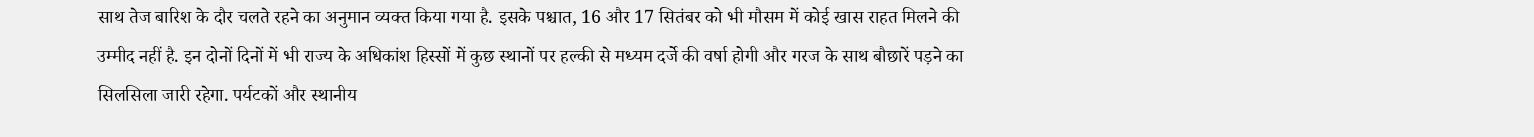साथ तेज बारिश के दौर चलते रहने का अनुमान व्यक्त किया गया है. इसके पश्चात, 16 और 17 सितंबर को भी मौसम में कोई खास राहत मिलने की उम्मीद नहीं है. इन दोनों दिनों में भी राज्य के अधिकांश हिस्सों में कुछ स्थानों पर हल्की से मध्यम दर्जे की वर्षा होगी और गरज के साथ बौछारें पड़ने का सिलसिला जारी रहेगा. पर्यटकों और स्थानीय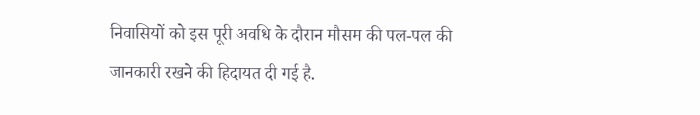निवासियों को इस पूरी अवधि के दौरान मौसम की पल-पल की जानकारी रखने की हिदायत दी गई है.